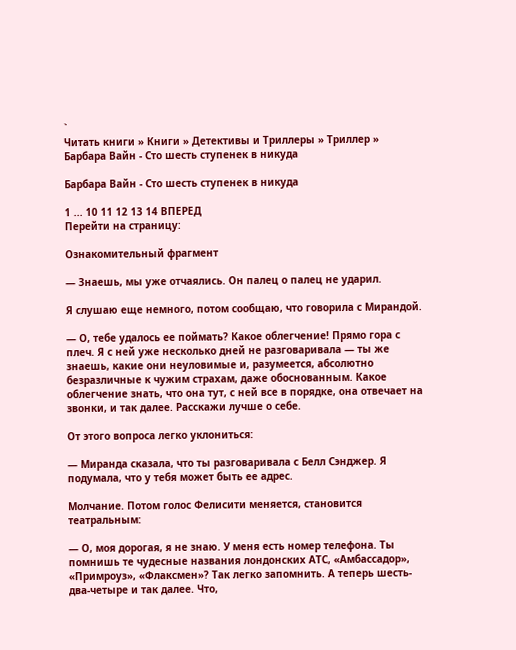`
Читать книги » Книги » Детективы и Триллеры » Триллер » Барбара Вайн - Сто шесть ступенек в никуда

Барбара Вайн - Сто шесть ступенек в никуда

1 ... 10 11 12 13 14 ВПЕРЕД
Перейти на страницу:

Ознакомительный фрагмент

— Знаешь, мы уже отчаялись. Он палец о палец не ударил.

Я слушаю еще немного, потом сообщаю, что говорила с Мирандой.

— О, тебе удалось ее поймать? Какое облегчение! Прямо гора с плеч. Я с ней уже несколько дней не разговаривала — ты же знаешь, какие они неуловимые и, разумеется, абсолютно безразличные к чужим страхам, даже обоснованным. Какое облегчение знать, что она тут, с ней все в порядке, она отвечает на звонки, и так далее. Расскажи лучше о себе.

От этого вопроса легко уклониться:

— Миранда сказала, что ты разговаривала с Белл Сэнджер. Я подумала, что у тебя может быть ее адрес.

Молчание. Потом голос Фелисити меняется, становится театральным:

— О, моя дорогая, я не знаю. У меня есть номер телефона. Ты помнишь те чудесные названия лондонских АТС, «Амбассадор», «Примроуз», «Флаксмен»? Так легко запомнить. А теперь шесть-два-четыре и так далее. Что,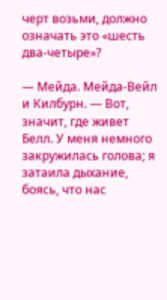черт возьми, должно означать это «шесть два-четыре»?

— Мейда. Мейда-Вейл и Килбурн. — Вот, значит, где живет Белл. У меня немного закружилась голова; я затаила дыхание, боясь, что нас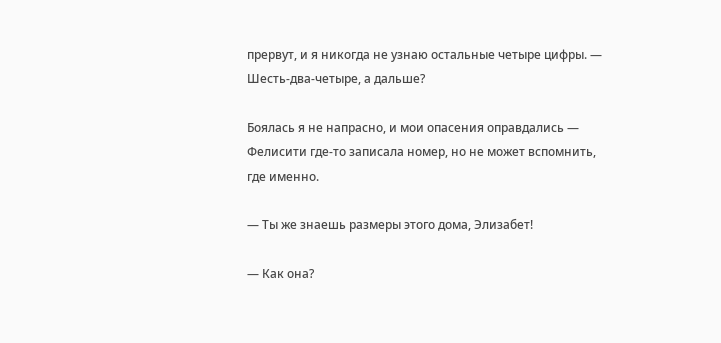прервут, и я никогда не узнаю остальные четыре цифры. — Шесть-два-четыре, а дальше?

Боялась я не напрасно, и мои опасения оправдались — Фелисити где-то записала номер, но не может вспомнить, где именно.

— Ты же знаешь размеры этого дома, Элизабет!

— Как она?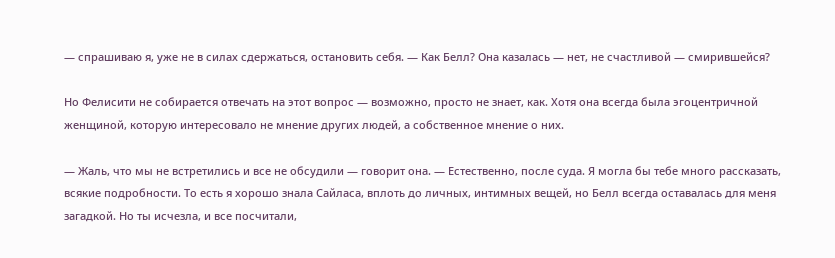— спрашиваю я, уже не в силах сдержаться, остановить себя. — Как Белл? Она казалась — нет, не счастливой — смирившейся?

Но Фелисити не собирается отвечать на этот вопрос — возможно, просто не знает, как. Хотя она всегда была эгоцентричной женщиной, которую интересовало не мнение других людей, а собственное мнение о них.

— Жаль, что мы не встретились и все не обсудили — говорит она. — Естественно, после суда. Я могла бы тебе много рассказать, всякие подробности. То есть я хорошо знала Сайласа, вплоть до личных, интимных вещей, но Белл всегда оставалась для меня загадкой. Но ты исчезла, и все посчитали,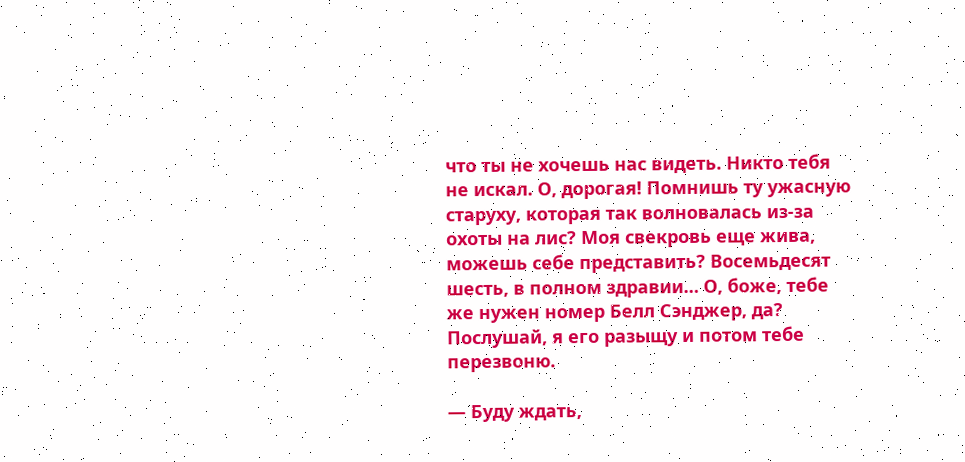что ты не хочешь нас видеть. Никто тебя не искал. О, дорогая! Помнишь ту ужасную старуху, которая так волновалась из-за охоты на лис? Моя свекровь еще жива, можешь себе представить? Восемьдесят шесть, в полном здравии… О, боже, тебе же нужен номер Белл Сэнджер, да? Послушай, я его разыщу и потом тебе перезвоню.

— Буду ждать,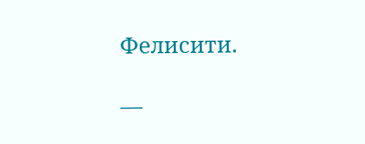Фелисити.

—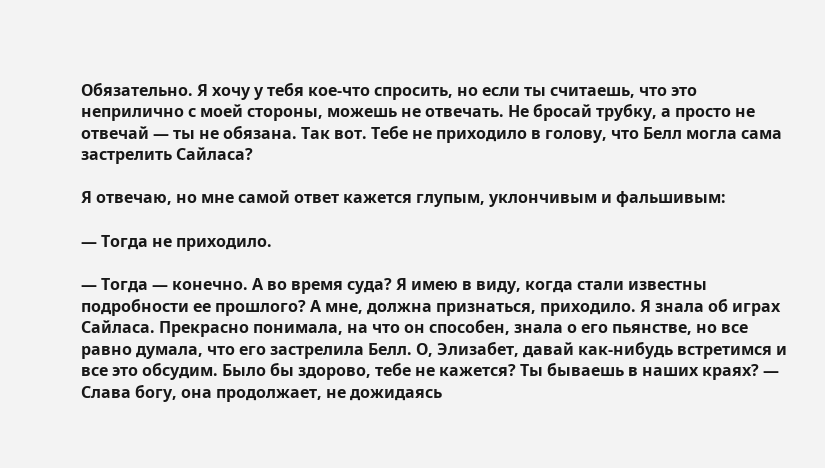Обязательно. Я хочу у тебя кое-что спросить, но если ты считаешь, что это неприлично с моей стороны, можешь не отвечать. Не бросай трубку, а просто не отвечай — ты не обязана. Так вот. Тебе не приходило в голову, что Белл могла сама застрелить Сайласа?

Я отвечаю, но мне самой ответ кажется глупым, уклончивым и фальшивым:

— Тогда не приходило.

— Тогда — конечно. А во время суда? Я имею в виду, когда стали известны подробности ее прошлого? А мне, должна признаться, приходило. Я знала об играх Сайласа. Прекрасно понимала, на что он способен, знала о его пьянстве, но все равно думала, что его застрелила Белл. О, Элизабет, давай как-нибудь встретимся и все это обсудим. Было бы здорово, тебе не кажется? Ты бываешь в наших краях? — Слава богу, она продолжает, не дожидаясь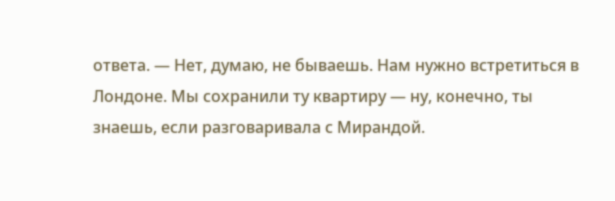ответа. — Нет, думаю, не бываешь. Нам нужно встретиться в Лондоне. Мы сохранили ту квартиру — ну, конечно, ты знаешь, если разговаривала с Мирандой.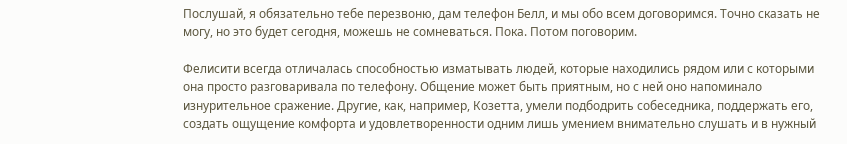Послушай, я обязательно тебе перезвоню, дам телефон Белл, и мы обо всем договоримся. Точно сказать не могу, но это будет сегодня, можешь не сомневаться. Пока. Потом поговорим.

Фелисити всегда отличалась способностью изматывать людей, которые находились рядом или с которыми она просто разговаривала по телефону. Общение может быть приятным, но с ней оно напоминало изнурительное сражение. Другие, как, например, Козетта, умели подбодрить собеседника, поддержать его, создать ощущение комфорта и удовлетворенности одним лишь умением внимательно слушать и в нужный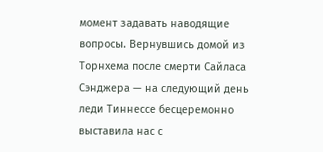момент задавать наводящие вопросы. Вернувшись домой из Торнхема после смерти Сайласа Сэнджера — на следующий день леди Тиннессе бесцеремонно выставила нас с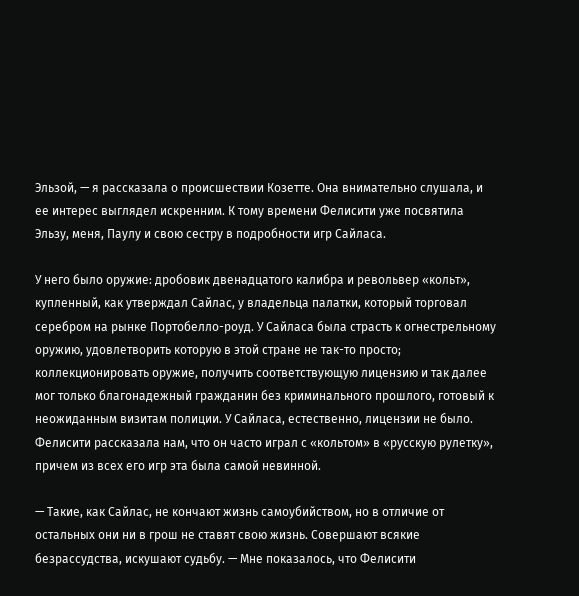Эльзой, — я рассказала о происшествии Козетте. Она внимательно слушала, и ее интерес выглядел искренним. К тому времени Фелисити уже посвятила Эльзу, меня, Паулу и свою сестру в подробности игр Сайласа.

У него было оружие: дробовик двенадцатого калибра и револьвер «кольт», купленный, как утверждал Сайлас, у владельца палатки, который торговал серебром на рынке Портобелло-роуд. У Сайласа была страсть к огнестрельному оружию, удовлетворить которую в этой стране не так-то просто; коллекционировать оружие, получить соответствующую лицензию и так далее мог только благонадежный гражданин без криминального прошлого, готовый к неожиданным визитам полиции. У Сайласа, естественно, лицензии не было. Фелисити рассказала нам, что он часто играл с «кольтом» в «русскую рулетку», причем из всех его игр эта была самой невинной.

— Такие, как Сайлас, не кончают жизнь самоубийством, но в отличие от остальных они ни в грош не ставят свою жизнь. Совершают всякие безрассудства, искушают судьбу. — Мне показалось, что Фелисити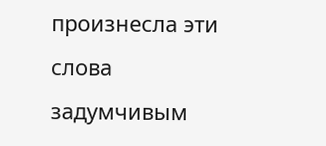произнесла эти слова задумчивым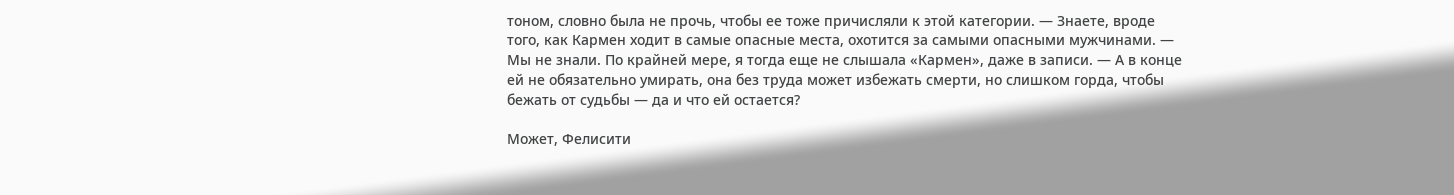тоном, словно была не прочь, чтобы ее тоже причисляли к этой категории. — Знаете, вроде того, как Кармен ходит в самые опасные места, охотится за самыми опасными мужчинами. — Мы не знали. По крайней мере, я тогда еще не слышала «Кармен», даже в записи. — А в конце ей не обязательно умирать, она без труда может избежать смерти, но слишком горда, чтобы бежать от судьбы — да и что ей остается?

Может, Фелисити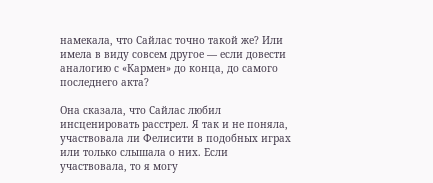намекала, что Сайлас точно такой же? Или имела в виду совсем другое — если довести аналогию с «Кармен» до конца, до самого последнего акта?

Она сказала, что Сайлас любил инсценировать расстрел. Я так и не поняла, участвовала ли Фелисити в подобных играх или только слышала о них. Если участвовала, то я могу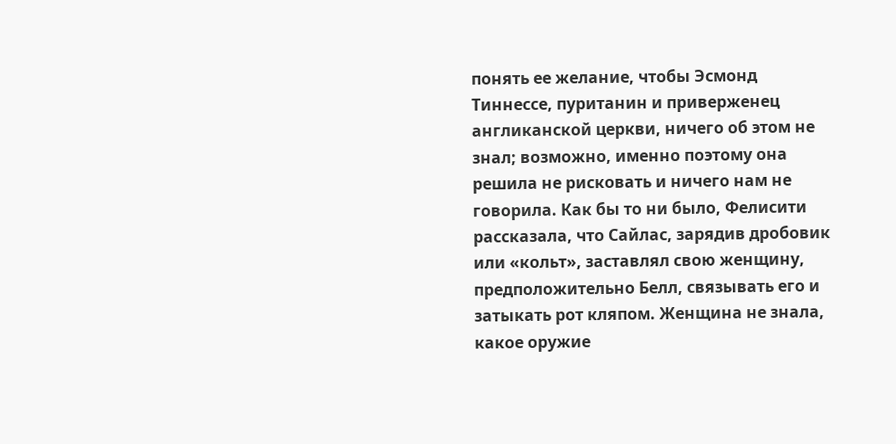понять ее желание, чтобы Эсмонд Тиннессе, пуританин и приверженец англиканской церкви, ничего об этом не знал; возможно, именно поэтому она решила не рисковать и ничего нам не говорила. Как бы то ни было, Фелисити рассказала, что Сайлас, зарядив дробовик или «кольт», заставлял свою женщину, предположительно Белл, связывать его и затыкать рот кляпом. Женщина не знала, какое оружие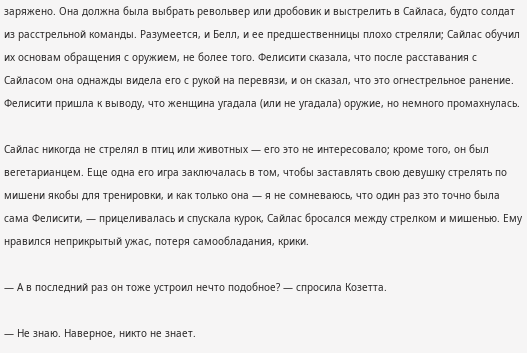заряжено. Она должна была выбрать револьвер или дробовик и выстрелить в Сайласа, будто солдат из расстрельной команды. Разумеется, и Белл, и ее предшественницы плохо стреляли; Сайлас обучил их основам обращения с оружием, не более того. Фелисити сказала, что после расставания с Сайласом она однажды видела его с рукой на перевязи, и он сказал, что это огнестрельное ранение. Фелисити пришла к выводу, что женщина угадала (или не угадала) оружие, но немного промахнулась.

Сайлас никогда не стрелял в птиц или животных — его это не интересовало; кроме того, он был вегетарианцем. Еще одна его игра заключалась в том, чтобы заставлять свою девушку стрелять по мишени якобы для тренировки, и как только она — я не сомневаюсь, что один раз это точно была сама Фелисити, — прицеливалась и спускала курок, Сайлас бросался между стрелком и мишенью. Ему нравился неприкрытый ужас, потеря самообладания, крики.

— А в последний раз он тоже устроил нечто подобное? — спросила Козетта.

— Не знаю. Наверное, никто не знает.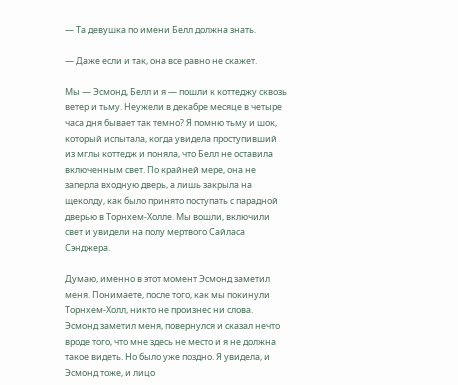— Та девушка по имени Белл должна знать.

— Даже если и так, она все равно не скажет.

Мы — Эсмонд, Белл и я — пошли к коттеджу сквозь ветер и тьму. Неужели в декабре месяце в четыре часа дня бывает так темно? Я помню тьму и шок, который испытала, когда увидела проступивший из мглы коттедж и поняла, что Белл не оставила включенным свет. По крайней мере, она не заперла входную дверь, а лишь закрыла на щеколду, как было принято поступать с парадной дверью в Торнхем-Холле. Мы вошли, включили свет и увидели на полу мертвого Сайласа Сэнджера.

Думаю, именно в этот момент Эсмонд заметил меня. Понимаете, после того, как мы покинули Торнхем-Холл, никто не произнес ни слова. Эсмонд заметил меня, повернулся и сказал нечто вроде того, что мне здесь не место и я не должна такое видеть. Но было уже поздно. Я увидела, и Эсмонд тоже, и лицо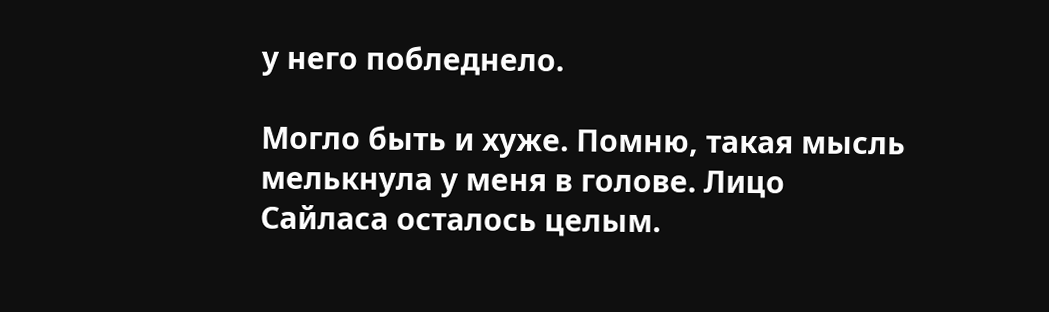у него побледнело.

Могло быть и хуже. Помню, такая мысль мелькнула у меня в голове. Лицо Сайласа осталось целым.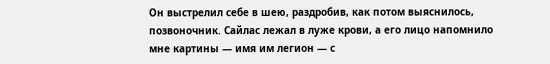Он выстрелил себе в шею, раздробив, как потом выяснилось, позвоночник. Сайлас лежал в луже крови, а его лицо напомнило мне картины — имя им легион — с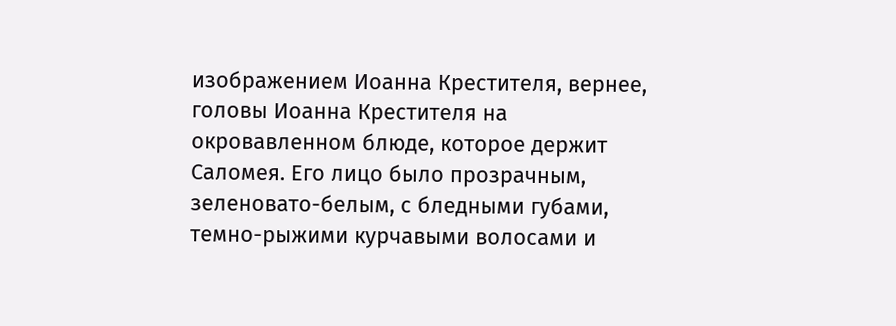изображением Иоанна Крестителя, вернее, головы Иоанна Крестителя на окровавленном блюде, которое держит Саломея. Его лицо было прозрачным, зеленовато-белым, с бледными губами, темно-рыжими курчавыми волосами и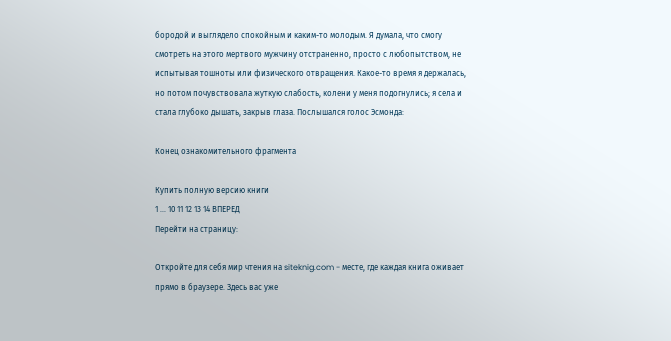бородой и выглядело спокойным и каким-то молодым. Я думала, что смогу смотреть на этого мертвого мужчину отстраненно, просто с любопытством, не испытывая тошноты или физического отвращения. Какое-то время я держалась, но потом почувствовала жуткую слабость, колени у меня подогнулись; я села и стала глубоко дышать, закрыв глаза. Послышался голос Эсмонда:

Конец ознакомительного фрагмента

Купить полную версию книги
1 ... 10 11 12 13 14 ВПЕРЕД
Перейти на страницу:

Откройте для себя мир чтения на siteknig.com - месте, где каждая книга оживает прямо в браузере. Здесь вас уже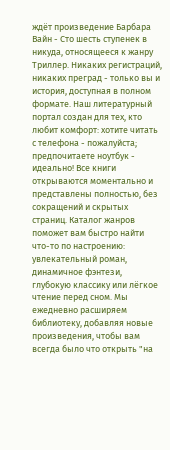ждёт произведение Барбара Вайн - Сто шесть ступенек в никуда, относящееся к жанру Триллер. Никаких регистраций, никаких преград - только вы и история, доступная в полном формате. Наш литературный портал создан для тех, кто любит комфорт: хотите читать с телефона - пожалуйста; предпочитаете ноутбук - идеально! Все книги открываются моментально и представлены полностью, без сокращений и скрытых страниц. Каталог жанров поможет вам быстро найти что-то по настроению: увлекательный роман, динамичное фэнтези, глубокую классику или лёгкое чтение перед сном. Мы ежедневно расширяем библиотеку, добавляя новые произведения, чтобы вам всегда было что открыть "на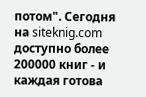потом". Сегодня на siteknig.com доступно более 200000 книг - и каждая готова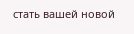стать вашей новой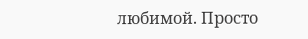любимой. Просто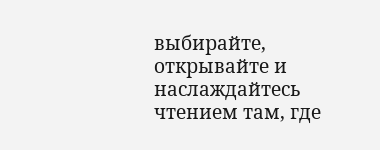выбирайте, открывайте и наслаждайтесь чтением там, где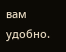вам удобно.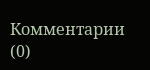Комментарии (0)